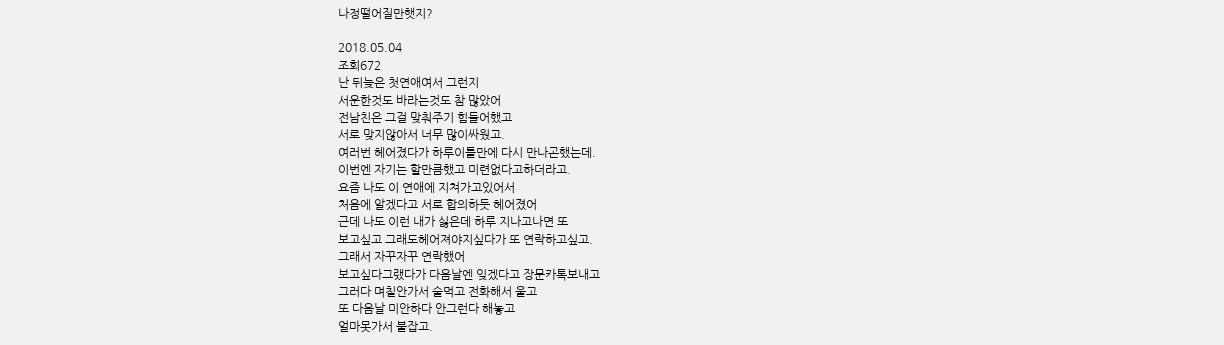나정떨어질만햇지?

2018.05.04
조회672
난 뒤늦은 첫연애여서 그런지
서운한것도 바라는것도 참 많았어
전남친은 그걸 맞춰주기 힘들어했고
서로 맞지않아서 너무 많이싸웠고.
여러번 헤어졌다가 하루이틀만에 다시 만나곤했는데.
이번엔 자기는 할만큼했고 미련없다고하더라고.
요즘 나도 이 연애에 지쳐가고있어서
처음에 알겠다고 서로 합의하듯 헤어졌어
근데 나도 이런 내가 싫은데 하루 지나고나면 또
보고싶고 그래도헤어져야지싶다가 또 연락하고싶고.
그래서 자꾸자꾸 연락했어
보고싶다그랬다가 다음날엔 잊겠다고 장문카톡보내고
그러다 며칠안가서 술먹고 전화해서 울고
또 다음날 미안하다 안그런다 해놓고
얼마못가서 붙잡고.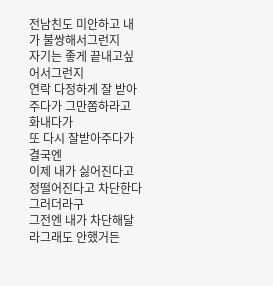전남친도 미안하고 내가 불쌍해서그런지
자기는 좋게 끝내고싶어서그런지
연락 다정하게 잘 받아주다가 그만쫌하라고 화내다가
또 다시 잘받아주다가 결국엔
이제 내가 싫어진다고 정떨어진다고 차단한다그러더라구
그전엔 내가 차단해달라그래도 안했거든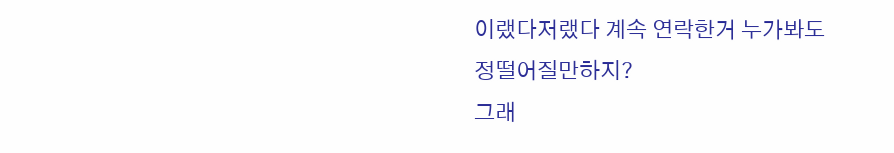이랬다저랬다 계속 연락한거 누가봐도
정떨어질만하지?
그래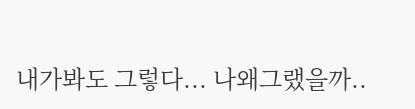내가봐도 그렇다... 나왜그랬을까..